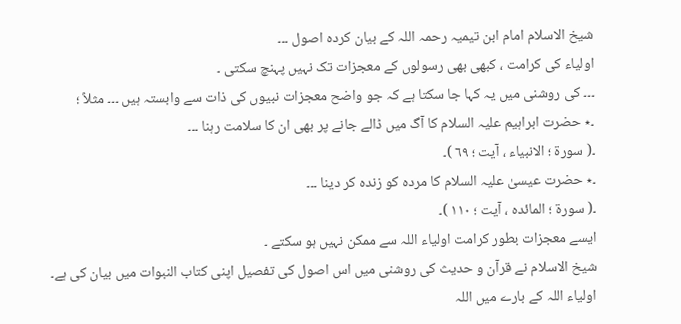شیخ الاسلام امام ابن تیمیہ رحمہ اللہ کے بیان کردہ اصول ۔۔۔
اولیاء کی کرامت ، کبھی بھی رسولوں کے معجزات تک نہیں پہنچ سکتی ۔
۔۔۔ کی روشنی میں یہ کہا جا سکتا ہے کہ جو واضح معجزات نبیوں کی ذات سے وابستہ ہیں ۔۔۔ مثلاً ؛
۔٭ حضرت ابراہیم علیہ السلام کا آگ میں ڈالے جانے پر بھی ان کا سلامت رہنا ۔۔۔
۔( سورۃ ؛ الانبیاء ، آیت ؛ ٦٩ )۔
۔٭ حضرت عیسیٰ علیہ السلام کا مردہ کو زندہ کر دینا ۔۔۔
۔( سورۃ ؛ المائدہ ، آیت ؛ ١١٠ )۔
ایسے معجزات بطور کرامت اولیاء اللہ سے ممکن نہیں ہو سکتے ۔
شیخ الاسلام نے قرآن و حدیث کی روشنی میں اس اصول کی تفصیل اپنی کتاب النبوات میں بیان کی ہے۔
اولیاء اللہ کے بارے میں اللہ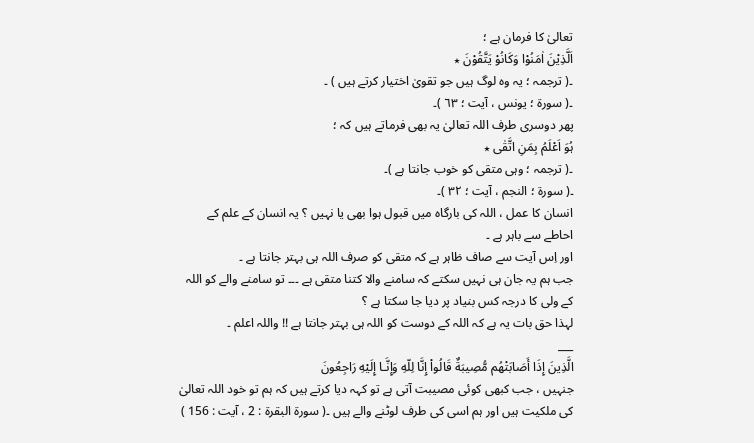تعالیٰ کا فرمان ہے ؛
اَلَّذِیْنَ اٰمَنُوْا وَکَانُوْ یَتَّقُوْنَ ٭
۔( ترجمہ ؛ یہ وہ لوگ ہیں جو تقویٰ اختیار کرتے ہیں ) ۔
۔( سورۃ ؛ یونس ، آیت ؛ ٦٣ )۔
پھر دوسری طرف اللہ تعالیٰ یہ بھی فرماتے ہیں کہ ؛
ہُوَ اَعْلَمُ بِمَنِ اتَّقٰی ٭
۔( ترجمہ ؛ وہی متقی کو خوب جانتا ہے )۔
۔( سورۃ ؛ النجم ، آیت ؛ ٣٢ )۔
انسان کا عمل ، اللہ کی بارگاہ میں قبول ہوا بھی یا نہیں ؟ یہ انسان کے علم کے احاطے سے باہر ہے ۔
اور اِس آیت سے صاف ظاہر ہے کہ متقی کو صرف اللہ ہی بہتر جانتا ہے ۔
جب ہم یہ جان ہی نہیں سکتے کہ سامنے والا کتنا متقی ہے ۔۔۔ تو سامنے والے کو اللہ کے ولی کا درجہ کس بنیاد پر دیا جا سکتا ہے ؟
لہذا حق بات یہ ہے کہ اللہ کے دوست کو اللہ ہی بہتر جانتا ہے !! واللہ اعلم ۔
___
الَّذِينَ إِذَا أَصَابَتْهُم مُّصِيبَةٌ قَالُواْ إِنَّا لِلّهِ وَإِنَّـا إِلَيْهِ رَاجِعُونَ
جنہیں ، جب کبھی کوئی مصیبت آتی ہے تو کہہ دیا کرتے ہیں کہ ہم تو خود اللہ تعالیٰ کی ملکیت ہیں اور ہم اسی کی طرف لوٹنے والے ہیں ۔( سورة البقرة : 2 ، آیت : 156 )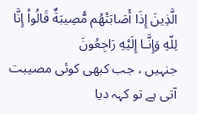الَّذِينَ إِذَا أَصَابَتْهُم مُّصِيبَةٌ قَالُواْ إِنَّا لِلّهِ وَإِنَّـا إِلَيْهِ رَاجِعُونَ
جنہیں ، جب کبھی کوئی مصیبت آتی ہے تو کہہ دیا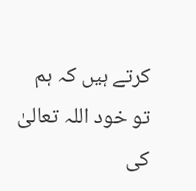کرتے ہیں کہ ہم تو خود اللہ تعالیٰ کی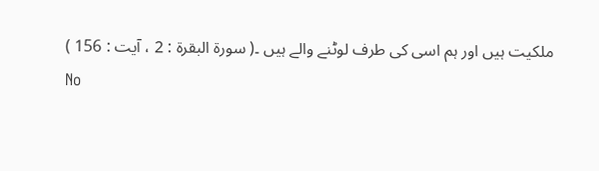ملکیت ہیں اور ہم اسی کی طرف لوٹنے والے ہیں ۔( سورة البقرة : 2 ، آیت : 156 )
No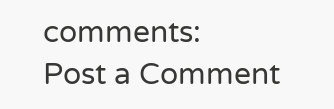comments:
Post a Comment